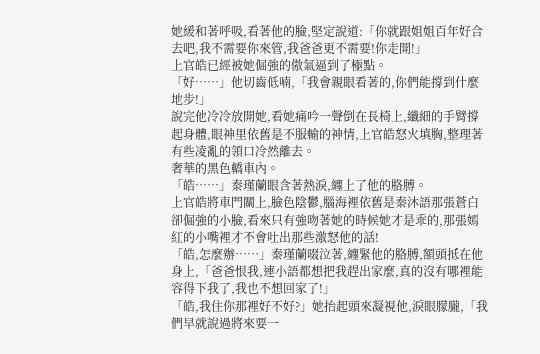她緩和著呼吸,看著他的臉,堅定說道:「你就跟姐姐百年好合去吧,我不需要你來管,我爸爸更不需要!你走開!」
上官皓已經被她倔強的傲氣逼到了極點。
「好……」他切齒低喃,「我會親眼看著的,你們能撐到什麼地步!」
說完他冷冷放開她,看她痛吟一聲倒在長椅上,纖細的手臂撐起身體,眼神里依舊是不服輸的神情,上官皓怒火填胸,整理著有些凌亂的領口冷然離去。
奢華的黑色轎車內。
「皓……」秦瑾蘭眼含著熱淚,纏上了他的胳膊。
上官皓將車門關上,臉色陰鬱,腦海裡依舊是秦沐語那張蒼白卻倔強的小臉,看來只有強吻著她的時候她才是乖的,那張嫣紅的小嘴裡才不會吐出那些激怒他的話!
「皓,怎麼辦……」秦瑾蘭啜泣著,纏緊他的胳膊,額頭抵在他身上,「爸爸恨我,連小語都想把我趕出家麼,真的沒有哪裡能容得下我了,我也不想回家了!」
「皓,我住你那裡好不好?」她抬起頭來凝視他,淚眼朦朧,「我們早就說過將來要一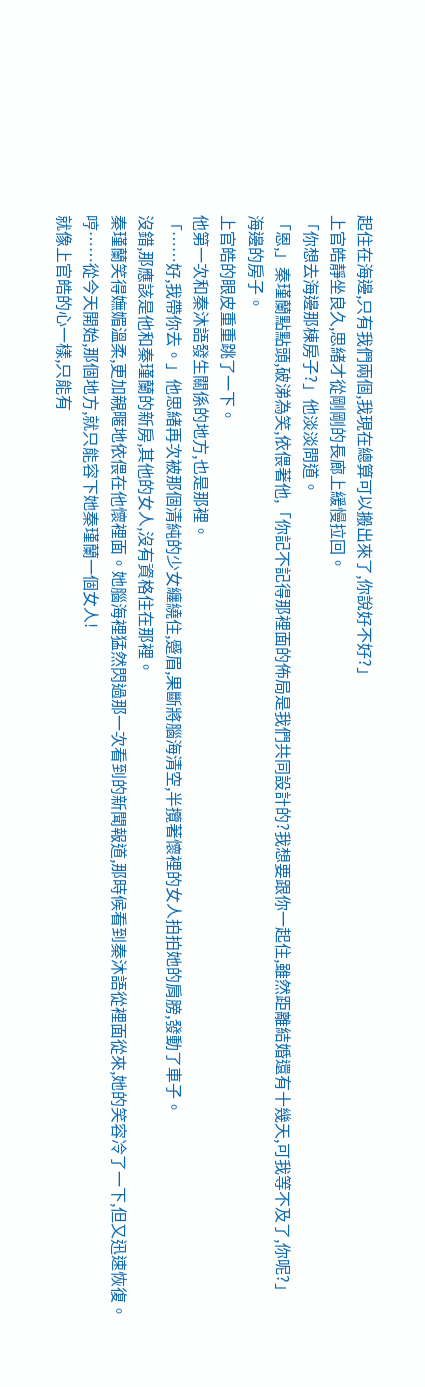起住在海邊,只有我們兩個,我現在總算可以搬出來了,你說好不好?」
上官皓靜坐良久,思緒才從剛剛的長廊上緩慢拉回。
「你想去海邊那棟房子?」他淡淡問道。
「恩,」秦瑾蘭點點頭,破涕為笑,依偎著他,「你記不記得那裡面的佈局是我們共同設計的?我想要跟你一起住,雖然距離結婚還有十幾天,可我等不及了,你呢?」
海邊的房子。
上官皓的眼皮重重跳了一下。
他第一次和秦沐語發生關係的地方,也是那裡。
「……好,我帶你去。」他思緒再次被那個清純的少女纏繞住,蹙眉,果斷將腦海清空,半攬著懷裡的女人拍拍她的肩膀,發動了車子。
沒錯,那應該是他和秦瑾蘭的新房,其他的女人,沒有資格住在那裡。
秦瑾蘭笑得嫵媚溫柔,更加親暱地依偎在他懷裡面。她腦海裡猛然閃過那一次看到的新聞報道,那時候看到秦沐語從裡面從來,她的笑容冷了一下,但又迅速恢復。
哼……從今天開始,那個地方,就只能容下她秦瑾蘭一個女人!
就像上官皓的心一樣,只能有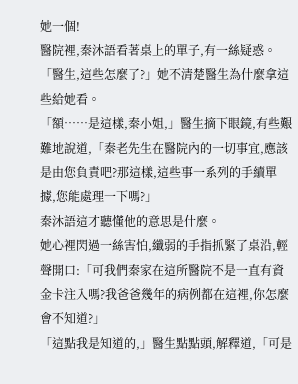她一個!
醫院裡,秦沐語看著桌上的單子,有一絲疑惑。
「醫生,這些怎麼了?」她不清楚醫生為什麼拿這些給她看。
「額……是這樣,秦小姐,」醫生摘下眼鏡,有些艱難地說道,「秦老先生在醫院內的一切事宜,應該是由您負責吧?那這樣,這些事一系列的手續單據,您能處理一下嗎?」
秦沐語這才聽懂他的意思是什麼。
她心裡閃過一絲害怕,纖弱的手指抓緊了桌沿,輕聲開口:「可我們秦家在這所醫院不是一直有資金卡注入嗎?我爸爸幾年的病例都在這裡,你怎麼會不知道?」
「這點我是知道的,」醫生點點頭,解釋道,「可是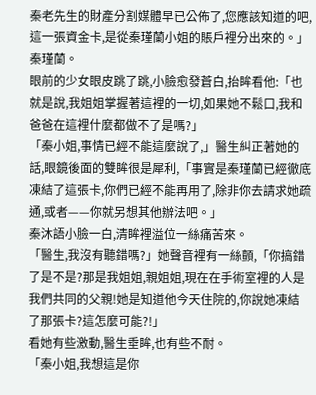秦老先生的財產分割媒體早已公佈了,您應該知道的吧,這一張資金卡,是從秦瑾蘭小姐的賬戶裡分出來的。」
秦瑾蘭。
眼前的少女眼皮跳了跳,小臉愈發蒼白,抬眸看他:「也就是說,我姐姐掌握著這裡的一切,如果她不鬆口,我和爸爸在這裡什麼都做不了是嗎?」
「秦小姐,事情已經不能這麼說了,」醫生糾正著她的話,眼鏡後面的雙眸很是犀利,「事實是秦瑾蘭已經徹底凍結了這張卡,你們已經不能再用了,除非你去請求她疏通,或者——你就另想其他辦法吧。」
秦沐語小臉一白,清眸裡溢位一絲痛苦來。
「醫生,我沒有聽錯嗎?」她聲音裡有一絲顫,「你搞錯了是不是?那是我姐姐,親姐姐,現在在手術室裡的人是我們共同的父親!她是知道他今天住院的,你說她凍結了那張卡?這怎麼可能?!」
看她有些激動,醫生垂眸,也有些不耐。
「秦小姐,我想這是你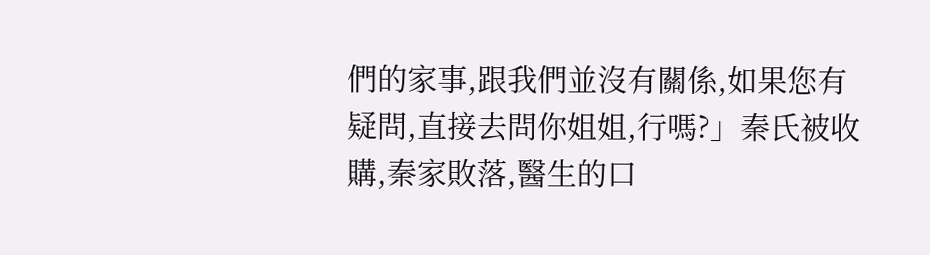們的家事,跟我們並沒有關係,如果您有疑問,直接去問你姐姐,行嗎?」秦氏被收購,秦家敗落,醫生的口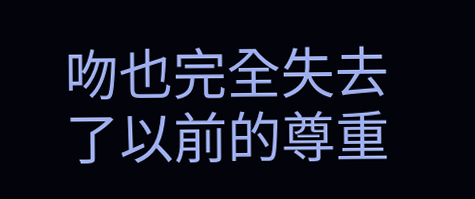吻也完全失去了以前的尊重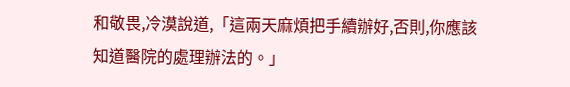和敬畏,冷漠說道,「這兩天麻煩把手續辦好,否則,你應該知道醫院的處理辦法的。」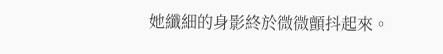她纖細的身影終於微微顫抖起來。